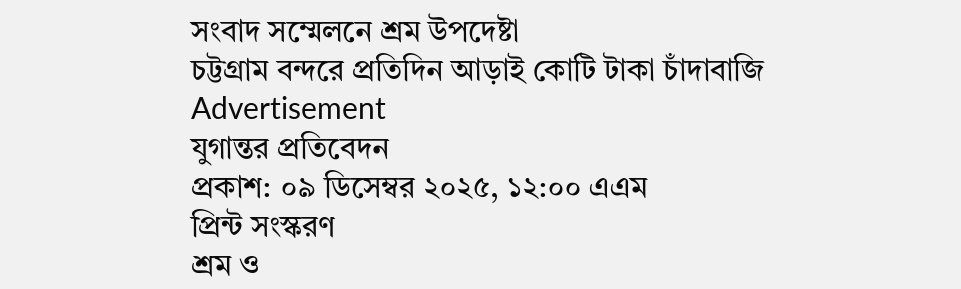সংবাদ সম্মেলনে শ্রম উপদেষ্টা
চট্টগ্রাম বন্দরে প্রতিদিন আড়াই কোটি টাকা চাঁদাবাজি
Advertisement
যুগান্তর প্রতিবেদন
প্রকাশ: ০৯ ডিসেম্বর ২০২৫, ১২:০০ এএম
প্রিন্ট সংস্করণ
শ্রম ও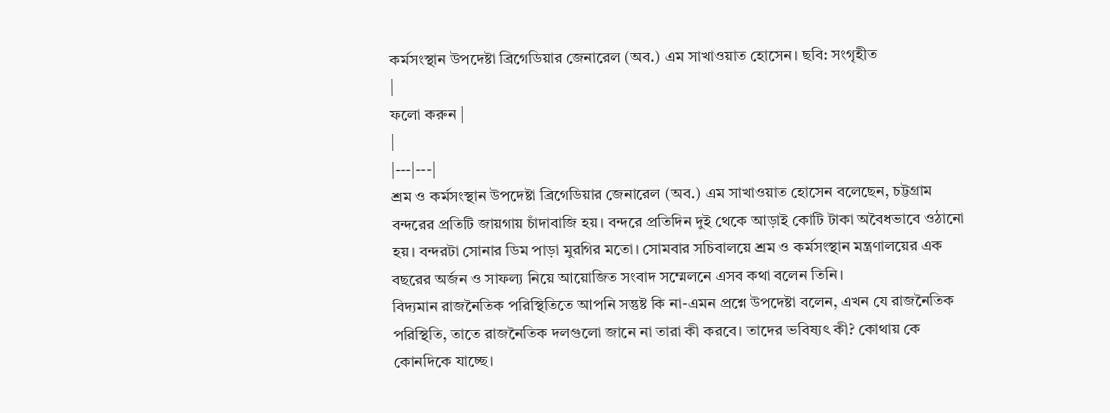কর্মসংস্থান উপদেষ্টা ব্রিগেডিয়ার জেনারেল (অব.) এম সাখাওয়াত হোসেন। ছবি: সংগৃহীত
|
ফলো করুন |
|
|---|---|
শ্রম ও কর্মসংস্থান উপদেষ্টা ব্রিগেডিয়ার জেনারেল (অব.) এম সাখাওয়াত হোসেন বলেছেন, চট্টগ্রাম বন্দরের প্রতিটি জায়গায় চাঁদাবাজি হয়। বন্দরে প্রতিদিন দুই থেকে আড়াই কোটি টাকা অবৈধভাবে ওঠানো হয়। বন্দরটা সোনার ডিম পাড়া মুরগির মতো। সোমবার সচিবালয়ে শ্রম ও কর্মসংস্থান মন্ত্রণালয়ের এক বছরের অর্জন ও সাফল্য নিয়ে আয়োজিত সংবাদ সম্মেলনে এসব কথা বলেন তিনি।
বিদ্যমান রাজনৈতিক পরিস্থিতিতে আপনি সন্তুষ্ট কি না-এমন প্রশ্নে উপদেষ্টা বলেন, এখন যে রাজনৈতিক পরিস্থিতি, তাতে রাজনৈতিক দলগুলো জানে না তারা কী করবে। তাদের ভবিষ্যৎ কী? কোথায় কে কোনদিকে যাচ্ছে।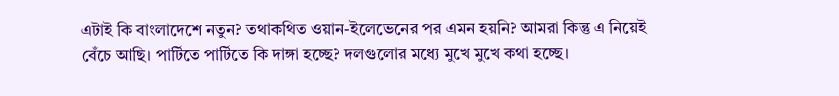এটাই কি বাংলাদেশে নতুন? তথাকথিত ওয়ান-ইলেভেনের পর এমন হয়নি? আমরা কিন্তু এ নিয়েই বেঁচে আছি। পার্টিতে পার্টিতে কি দাঙ্গা হচ্ছে? দলগুলোর মধ্যে মুখে মুখে কথা হচ্ছে।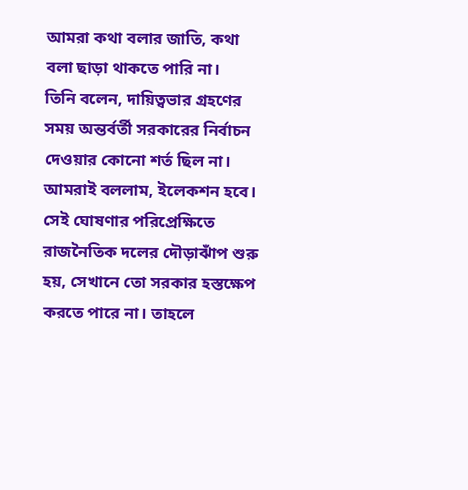আমরা কথা বলার জাতি, কথা বলা ছাড়া থাকতে পারি না।
তিনি বলেন, দায়িত্বভার গ্রহণের সময় অন্তর্বর্তী সরকারের নির্বাচন দেওয়ার কোনো শর্ত ছিল না। আমরাই বললাম, ইলেকশন হবে। সেই ঘোষণার পরিপ্রেক্ষিতে রাজনৈতিক দলের দৌড়াঝাঁপ শুরু হয়, সেখানে তো সরকার হস্তক্ষেপ করতে পারে না। তাহলে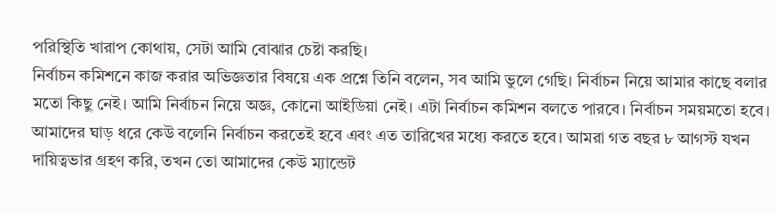পরিস্থিতি খারাপ কোথায়, সেটা আমি বোঝার চেষ্টা করছি।
নির্বাচন কমিশনে কাজ করার অভিজ্ঞতার বিষয়ে এক প্রশ্নে তিনি বলেন, সব আমি ভুলে গেছি। নির্বাচন নিয়ে আমার কাছে বলার মতো কিছু নেই। আমি নির্বাচন নিয়ে অজ্ঞ, কোনো আইডিয়া নেই। এটা নির্বাচন কমিশন বলতে পারবে। নির্বাচন সময়মতো হবে। আমাদের ঘাড় ধরে কেউ বলেনি নির্বাচন করতেই হবে এবং এত তারিখের মধ্যে করতে হবে। আমরা গত বছর ৮ আগস্ট যখন দায়িত্বভার গ্রহণ করি, তখন তো আমাদের কেউ ম্যান্ডেট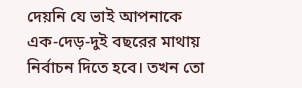দেয়নি যে ভাই আপনাকে এক-দেড়-দুই বছরের মাথায় নির্বাচন দিতে হবে। তখন তো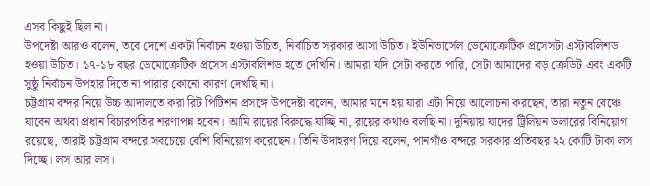এসব কিছুই ছিল না।
উপদেষ্টা আরও বলেন, তবে দেশে একটা নির্বাচন হওয়া উচিত, নির্বাচিত সরকার আসা উচিত। ইউনিভার্সেল ডেমোক্রেটিক প্রসেসটা এস্টাবলিশড হওয়া উচিত। ১৭-১৮ বছর ডেমোক্রেটিক প্রসেস এস্টাবলিশড হতে দেখিনি। আমরা যদি সেটা করতে পারি, সেটা আমাদের বড় ক্রেডিট এবং একটি সুষ্ঠু নির্বাচন উপহার দিতে না পারার কোনো কারণ দেখছি না।
চট্টগ্রাম বন্দর নিয়ে উচ্চ আদালতে করা রিট পিটিশন প্রসঙ্গে উপদেষ্টা বলেন, আমার মনে হয় যারা এটা নিয়ে আলোচনা করছেন, তারা নতুন বেঞ্চে যাবেন অথবা প্রধান বিচারপতির শরণাপন্ন হবেন। আমি রায়ের বিরুদ্ধে যাচ্ছি না, রায়ের কথাও বলছি না। দুনিয়ায় যাদের ট্রিলিয়ন ডলারের বিনিয়োগ রয়েছে, তারাই চট্টগ্রাম বন্দরে সবচেয়ে বেশি বিনিয়োগ করেছেন। তিনি উদাহরণ দিয়ে বলেন, পানগাঁও বন্দরে সরকার প্রতিবছর ২২ কোটি টাকা লস দিচ্ছে। লস আর লস।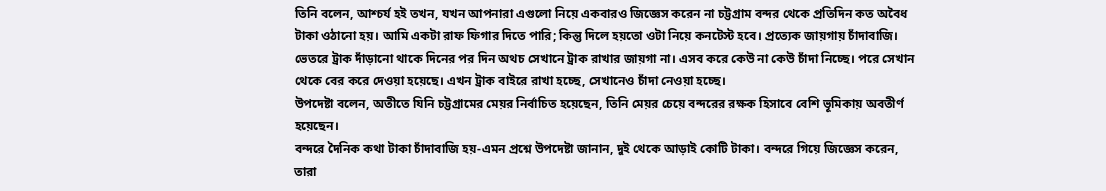তিনি বলেন, আশ্চর্য হই তখন, যখন আপনারা এগুলো নিয়ে একবারও জিজ্ঞেস করেন না চট্টগ্রাম বন্দর থেকে প্রতিদিন কত অবৈধ টাকা ওঠানো হয়। আমি একটা রাফ ফিগার দিতে পারি; কিন্তু দিলে হয়তো ওটা নিয়ে কনটেস্ট হবে। প্রত্যেক জায়গায় চাঁদাবাজি। ভেতরে ট্রাক দাঁড়ানো থাকে দিনের পর দিন অথচ সেখানে ট্রাক রাখার জায়গা না। এসব করে কেউ না কেউ চাঁদা নিচ্ছে। পরে সেখান থেকে বের করে দেওয়া হয়েছে। এখন ট্রাক বাইরে রাখা হচ্ছে, সেখানেও চাঁদা নেওয়া হচ্ছে।
উপদেষ্টা বলেন, অতীতে যিনি চট্টগ্রামের মেয়র নির্বাচিত হয়েছেন, তিনি মেয়র চেয়ে বন্দরের রক্ষক হিসাবে বেশি ভূমিকায় অবতীর্ণ হয়েছেন।
বন্দরে দৈনিক কথা টাকা চাঁদাবাজি হয়-এমন প্রশ্নে উপদেষ্টা জানান, দুই থেকে আড়াই কোটি টাকা। বন্দরে গিয়ে জিজ্ঞেস করেন, তারা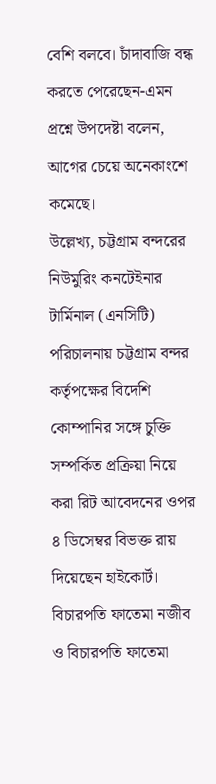বেশি বলবে। চাঁদাবাজি বন্ধ করতে পেরেছেন-এমন প্রশ্নে উপদেষ্টা বলেন, আগের চেয়ে অনেকাংশে কমেছে।
উল্লেখ্য, চট্টগ্রাম বন্দরের নিউমুরিং কনটেইনার টার্মিনাল (এনসিটি) পরিচালনায় চট্টগ্রাম বন্দর কর্তৃপক্ষের বিদেশি কোম্পানির সঙ্গে চুক্তি সম্পর্কিত প্রক্রিয়া নিয়ে করা রিট আবেদনের ওপর ৪ ডিসেম্বর বিভক্ত রায় দিয়েছেন হাইকোর্ট। বিচারপতি ফাতেমা নজীব ও বিচারপতি ফাতেমা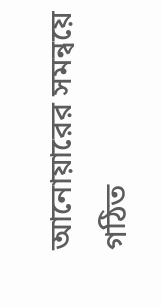আনোয়ারের সমন্বয়ে গঠিত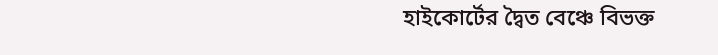হাইকোর্টের দ্বৈত বেঞ্চে বিভক্ত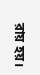রায় হয়।